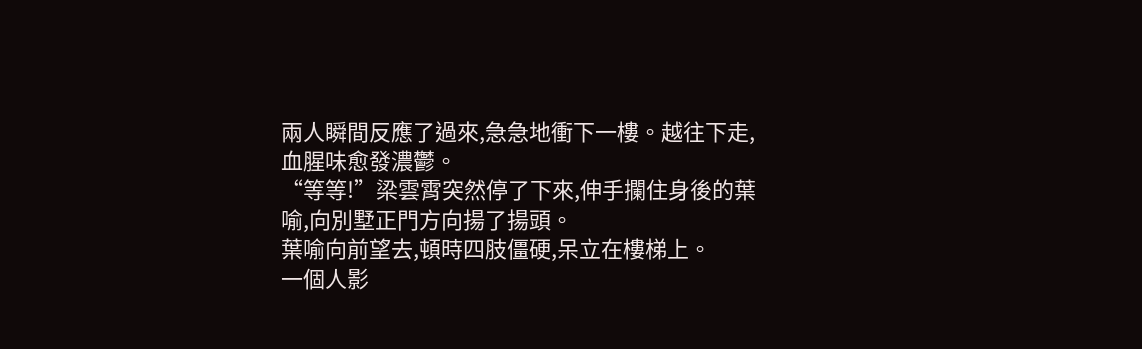兩人瞬間反應了過來,急急地衝下一樓。越往下走,血腥味愈發濃鬱。
“等等!”梁雲霄突然停了下來,伸手攔住身後的葉喻,向別墅正門方向揚了揚頭。
葉喻向前望去,頓時四肢僵硬,呆立在樓梯上。
一個人影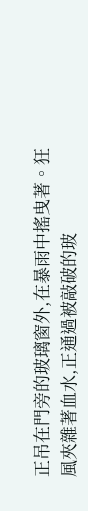正吊在門旁的玻璃窗外,在暴雨中搖曳著。狂風夾雜著血水,正通過被敲破的玻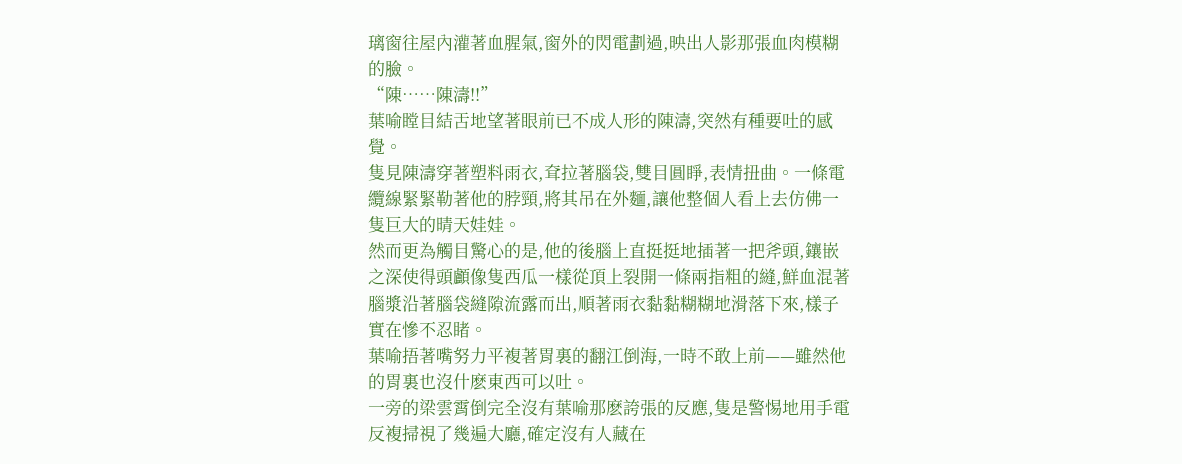璃窗往屋內灌著血腥氣,窗外的閃電劃過,映出人影那張血肉模糊的臉。
“陳……陳濤!!”
葉喻瞠目結舌地望著眼前已不成人形的陳濤,突然有種要吐的感覺。
隻見陳濤穿著塑料雨衣,耷拉著腦袋,雙目圓睜,表情扭曲。一條電纜線緊緊勒著他的脖頸,將其吊在外麵,讓他整個人看上去仿佛一隻巨大的晴天娃娃。
然而更為觸目驚心的是,他的後腦上直挺挺地插著一把斧頭,鑲嵌之深使得頭顱像隻西瓜一樣從頂上裂開一條兩指粗的縫,鮮血混著腦漿沿著腦袋縫隙流露而出,順著雨衣黏黏糊糊地滑落下來,樣子實在慘不忍睹。
葉喻捂著嘴努力平複著胃裏的翻江倒海,一時不敢上前——雖然他的胃裏也沒什麽東西可以吐。
一旁的梁雲霄倒完全沒有葉喻那麽誇張的反應,隻是警惕地用手電反複掃視了幾遍大廳,確定沒有人藏在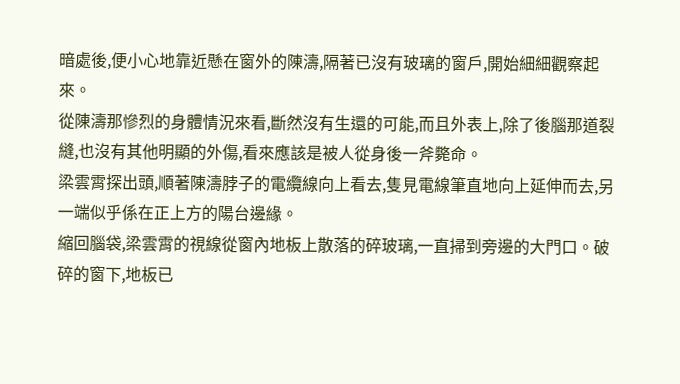暗處後,便小心地靠近懸在窗外的陳濤,隔著已沒有玻璃的窗戶,開始細細觀察起來。
從陳濤那慘烈的身體情況來看,斷然沒有生還的可能,而且外表上,除了後腦那道裂縫,也沒有其他明顯的外傷,看來應該是被人從身後一斧斃命。
梁雲霄探出頭,順著陳濤脖子的電纜線向上看去,隻見電線筆直地向上延伸而去,另一端似乎係在正上方的陽台邊緣。
縮回腦袋,梁雲霄的視線從窗內地板上散落的碎玻璃,一直掃到旁邊的大門口。破碎的窗下,地板已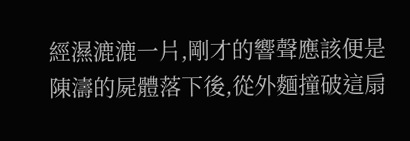經濕漉漉一片,剛才的響聲應該便是陳濤的屍體落下後,從外麵撞破這扇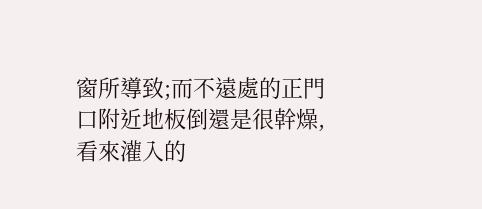窗所導致;而不遠處的正門口附近地板倒還是很幹燥,看來灌入的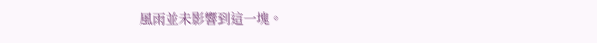風雨並未影響到這一塊。